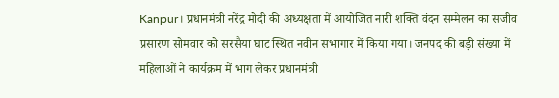Kanpur। प्रधानमंत्री नरेंद्र मोदी की अध्यक्षता में आयोजित नारी शक्ति वंदन सम्मेलन का सजीव प्रसारण सोमवार को सरसैया घाट स्थित नवीन सभागार में किया गया। जनपद की बड़ी संख्या में महिलाओं ने कार्यक्रम में भाग लेकर प्रधानमंत्री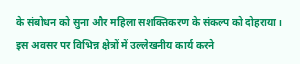के संबोधन को सुना और महिला सशक्तिकरण के संकल्प को दोहराया। इस अवसर पर विभिन्न क्षेत्रों में उल्लेखनीय कार्य करने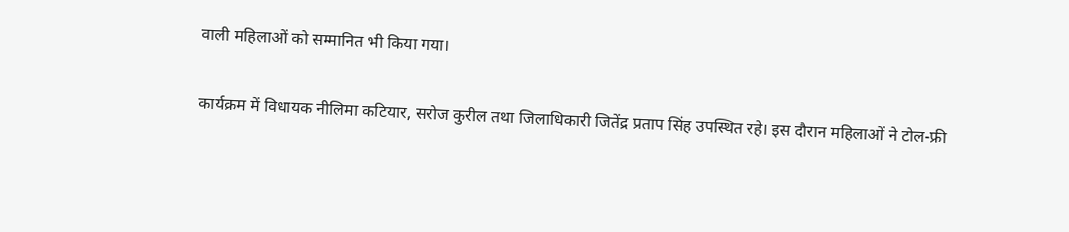वाली महिलाओं को सम्मानित भी किया गया।

कार्यक्रम में विधायक नीलिमा कटियार, सरोज कुरील तथा जिलाधिकारी जितेंद्र प्रताप सिंह उपस्थित रहे। इस दौरान महिलाओं ने टोल-फ्री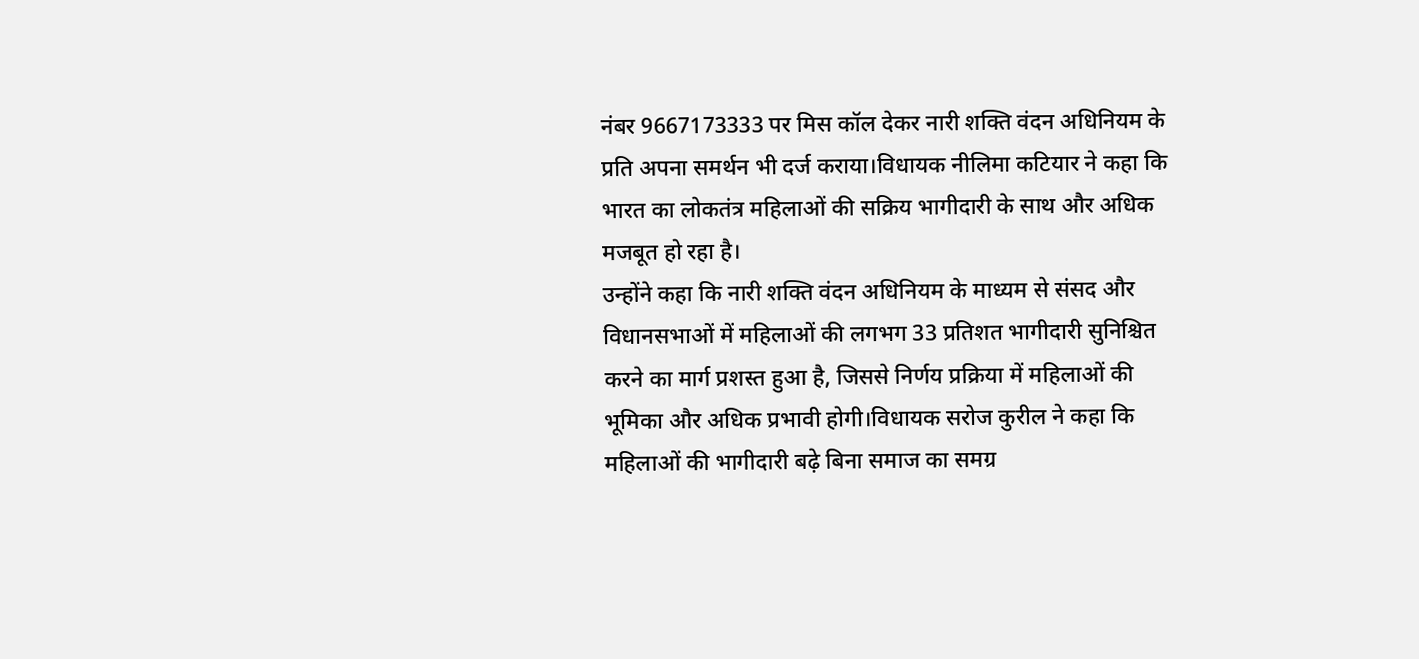नंबर 9667173333 पर मिस कॉल देकर नारी शक्ति वंदन अधिनियम के प्रति अपना समर्थन भी दर्ज कराया।विधायक नीलिमा कटियार ने कहा कि भारत का लोकतंत्र महिलाओं की सक्रिय भागीदारी के साथ और अधिक मजबूत हो रहा है।
उन्होंने कहा कि नारी शक्ति वंदन अधिनियम के माध्यम से संसद और विधानसभाओं में महिलाओं की लगभग 33 प्रतिशत भागीदारी सुनिश्चित करने का मार्ग प्रशस्त हुआ है, जिससे निर्णय प्रक्रिया में महिलाओं की भूमिका और अधिक प्रभावी होगी।विधायक सरोज कुरील ने कहा कि महिलाओं की भागीदारी बढ़े बिना समाज का समग्र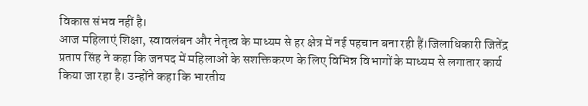विकास संभव नहीं है।
आज महिलाएं शिक्षा, स्वावलंबन और नेतृत्व के माध्यम से हर क्षेत्र में नई पहचान बना रही हैं।जिलाधिकारी जितेंद्र प्रताप सिंह ने कहा कि जनपद में महिलाओं के सशक्तिकरण के लिए विभिन्न विभागों के माध्यम से लगातार कार्य किया जा रहा है। उन्होंने कहा कि भारतीय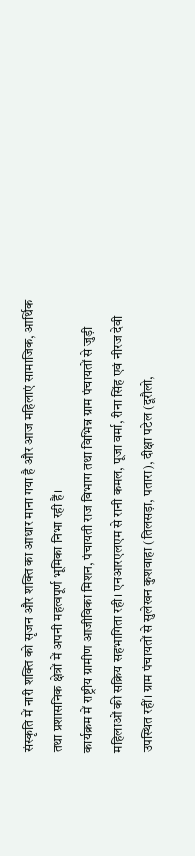संस्कृति में नारी शक्ति को सृजन और शक्ति का आधार माना गया है और आज महिलाएं सामाजिक, आर्थिक तथा प्रशासनिक क्षेत्रों में अपनी महत्वपूर्ण भूमिका निभा रही हैं।
कार्यक्रम में राष्ट्रीय ग्रामीण आजीविका मिशन, पंचायती राज विभाग तथा विभिन्न ग्राम पंचायतों से जुड़ी महिलाओं की सक्रिय सहभागिता रही। एनआरएलएम से रानी कमल, पूजा वर्मा, रीना सिंह एवं नीरज देवी उपस्थित रहीं। ग्राम पंचायतों से सुलेखन कुशवाहा (तिलसड़ा, पतारा), दीक्षा पटेल (दूरौलो,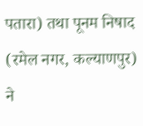पतारा) तथा पूनम निषाद (रमेल नगर, कल्याणपुर) ने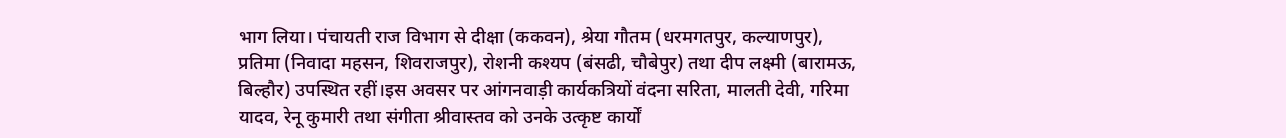भाग लिया। पंचायती राज विभाग से दीक्षा (ककवन), श्रेया गौतम (धरमगतपुर, कल्याणपुर), प्रतिमा (निवादा महसन, शिवराजपुर), रोशनी कश्यप (बंसढी, चौबेपुर) तथा दीप लक्ष्मी (बारामऊ, बिल्हौर) उपस्थित रहीं।इस अवसर पर आंगनवाड़ी कार्यकत्रियों वंदना सरिता, मालती देवी, गरिमा यादव, रेनू कुमारी तथा संगीता श्रीवास्तव को उनके उत्कृष्ट कार्यों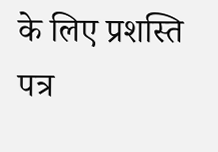के लिए प्रशस्ति पत्र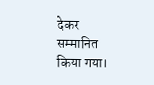देकर सम्मानित किया गया।